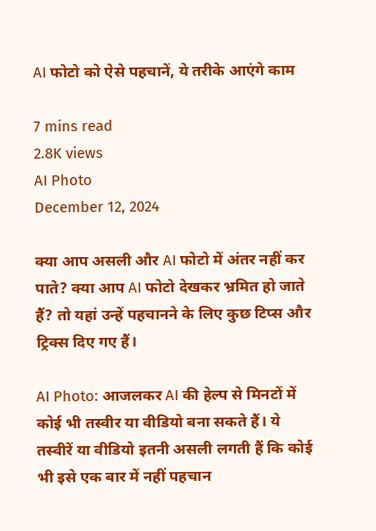AI फोटो को ऐसे पहचानें, ये तरीके आएंगे काम

7 mins read
2.8K views
AI Photo
December 12, 2024

क्या आप असली और AI फोटो में अंतर नहीं कर पाते? क्या आप AI फोटो देखकर भ्रमित हो जाते हैं? तो यहां उन्हें पहचानने के लिए कुछ टिप्स और ट्रिक्स दिए गए हैं।

AI Photo: आजलकर AI की हेल्प से मिनटों में कोई भी तस्वीर या वीडियो बना सकते हैं। ये तस्वीरें या वीडियो इतनी असली लगती हैं कि कोई भी इसे एक बार में नहीं पहचान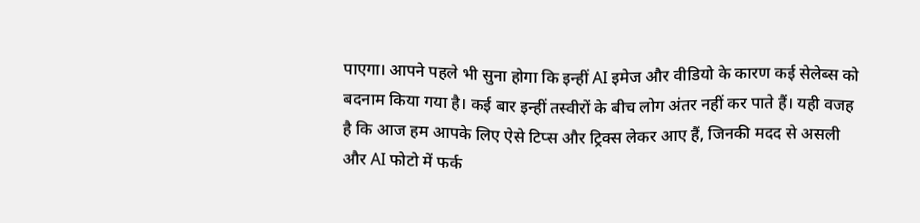पाएगा। आपने पहले भी सुना होगा कि इन्हीं AI इमेज और वीडियो के कारण कई सेलेब्स को बदनाम किया गया है। कई बार इन्हीं तस्वीरों के बीच लोग अंतर नहीं कर पाते हैं। यही वजह है कि आज हम आपके लिए ऐसे टिप्स और ट्रिक्स लेकर आए हैं, जिनकी मदद से असली और AI फोटो में फर्क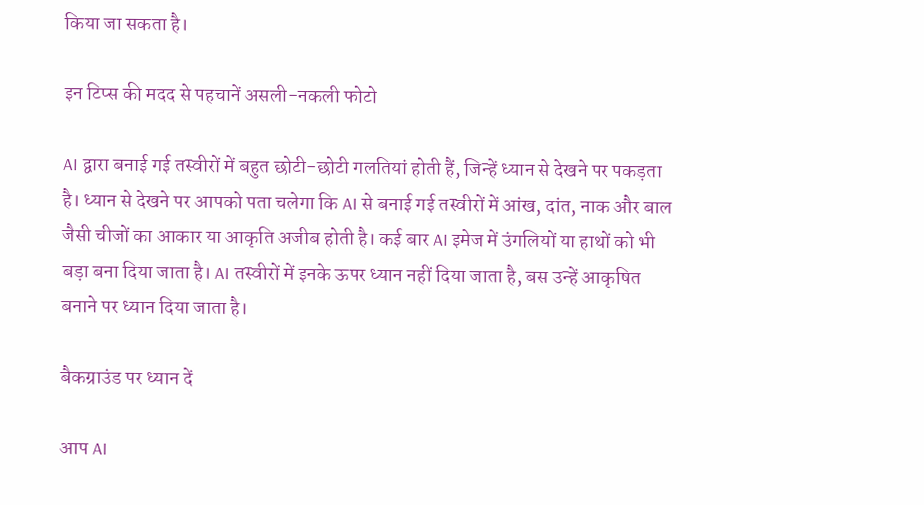किया जा सकता है।

इन टिप्स की मदद से पहचानें असली-नकली फोटो

AI द्वारा बनाई गई तस्वीरों में बहुत छोटी-छोटी गलतियां होती हैं, जिन्हें ध्यान से देखने पर पकड़ता है। ध्यान से देखने पर आपको पता चलेगा कि AI से बनाई गई तस्वीरों में आंख, दांत, नाक और बाल जैसी चीजों का आकार या आकृति अजीब होती है। कई बार AI इमेज में उंगलियों या हाथों को भी बड़ा बना दिया जाता है। AI तस्वीरों में इनके ऊपर ध्यान नहीं दिया जाता है, बस उन्हें आकृषित बनाने पर ध्यान दिया जाता है।

बैकग्राउंड पर ध्यान दें

आप AI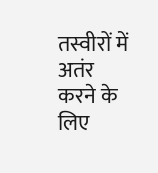तस्वीरों में अतंर करने के लिए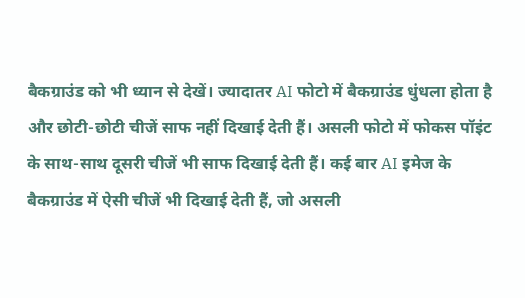बैकग्राउंड को भी ध्यान से देखें। ज्यादातर AI फोटो में बैकग्राउंड धुंधला होता है और छोटी-छोटी चीजें साफ नहीं दिखाई देती हैं। असली फोटो में फोकस पॉइंट के साथ-साथ दूसरी चीजें भी साफ दिखाई देती हैं। कई बार AI इमेज के बैकग्राउंड में ऐसी चीजें भी दिखाई देती हैं, जो असली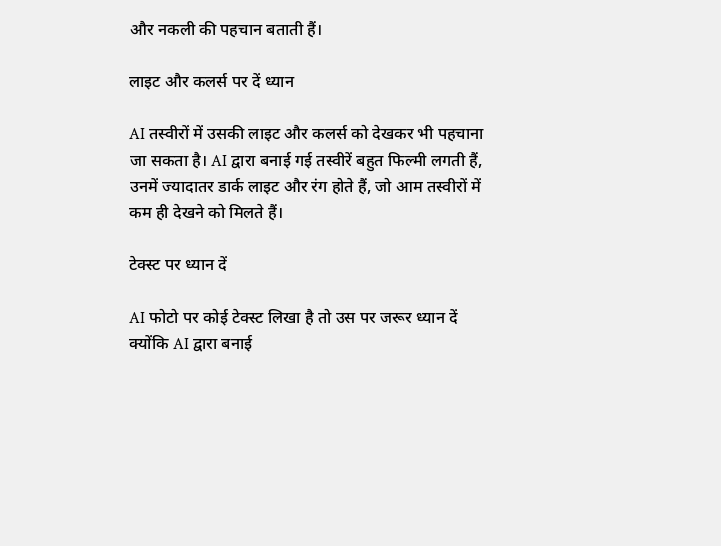और नकली की पहचान बताती हैं।

लाइट और कलर्स पर दें ध्यान

AI तस्वीरों में उसकी लाइट और कलर्स को देखकर भी पहचाना जा सकता है। AI द्वारा बनाई गई तस्वीरें बहुत फिल्मी लगती हैं, उनमें ज्यादातर डार्क लाइट और रंग होते हैं, जो आम तस्वीरों में कम ही देखने को मिलते हैं।

टेक्स्ट पर ध्यान दें

AI फोटो पर कोई टेक्स्ट लिखा है तो उस पर जरूर ध्यान दें क्योंकि AI द्वारा बनाई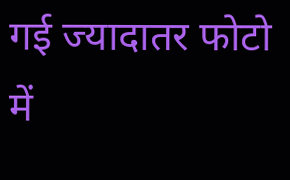गई ज्यादातर फोटो में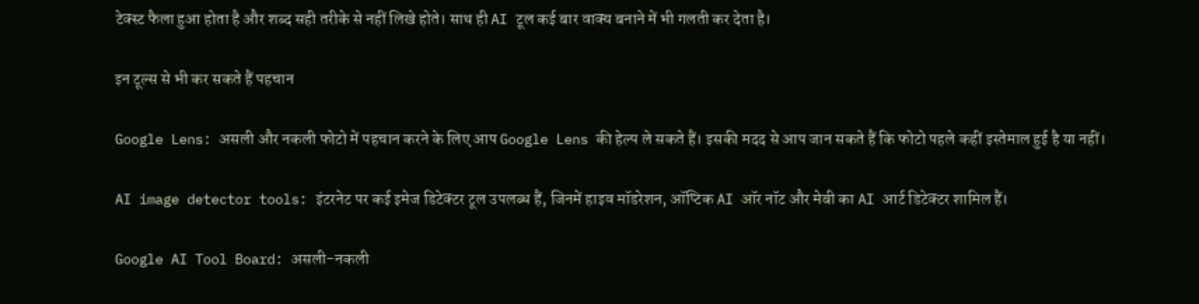टेक्स्ट फैला हुआ होता है और शब्द सही तरीके से नहीं लिखे होते। साथ ही AI टूल कई बार वाक्य बनाने में भी गलती कर देता है।

इन टूल्स से भी कर सकते हैं पहचान

Google Lens: असली और नकली फोटो में पहचान करने के लिए आप Google Lens की हेल्प ले सकते हैं। इसकी मदद से आप जान सकते हैं कि फोटो पहले कहीं इस्तेमाल हुई है या नहीं।

AI image detector tools: इंटरनेट पर कई इमेज डिटेक्टर टूल उपलब्ध हैं, जिनमें हाइव मॉडरेशन, ऑप्टिक AI ऑर नॉट और मेबी का AI आर्ट डिटेक्टर शामिल हैं।

Google AI Tool Board: असली-नकली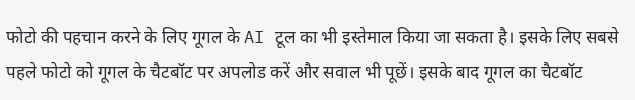फोटो की पहचान करने के लिए गूगल के AI टूल का भी इस्तेमाल किया जा सकता है। इसके लिए सबसे पहले फोटो को गूगल के चैटबॉट पर अपलोड करें और सवाल भी पूछें। इसके बाद गूगल का चैटबॉट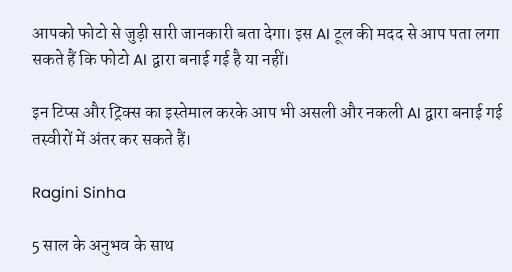आपको फोटो से जुड़ी सारी जानकारी बता देगा। इस AI टूल की मदद से आप पता लगा सकते हैं कि फोटो AI द्वारा बनाई गई है या नहीं।

इन टिप्स और ट्रिक्स का इस्तेमाल करके आप भी असली और नकली AI द्वारा बनाई गई तस्वीरों में अंतर कर सकते हैं।

Ragini Sinha

5 साल के अनुभव के साथ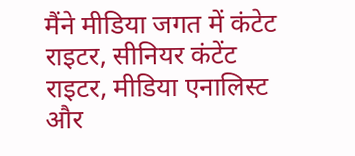मैंने मीडिया जगत में कंटेट राइटर, सीनियर कंटेंट राइटर, मीडिया एनालिस्ट और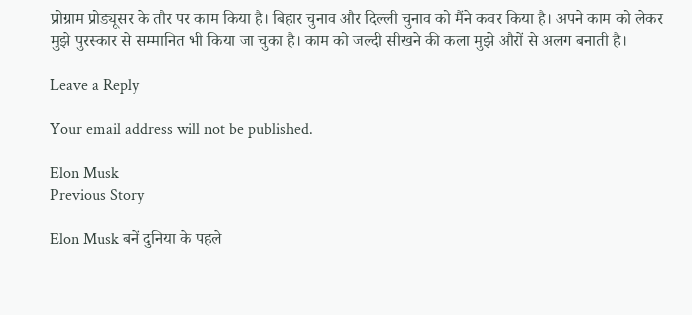प्रोग्राम प्रोड्यूसर के तौर पर काम किया है। बिहार चुनाव और दिल्ली चुनाव को मैंने कवर किया है। अपने काम को लेकर मुझे पुरस्कार से सम्मानित भी किया जा चुका है। काम को जल्दी सीखने की कला मुझे औरों से अलग बनाती है।

Leave a Reply

Your email address will not be published.

Elon Musk
Previous Story

Elon Musk बनें दुनिया के पहले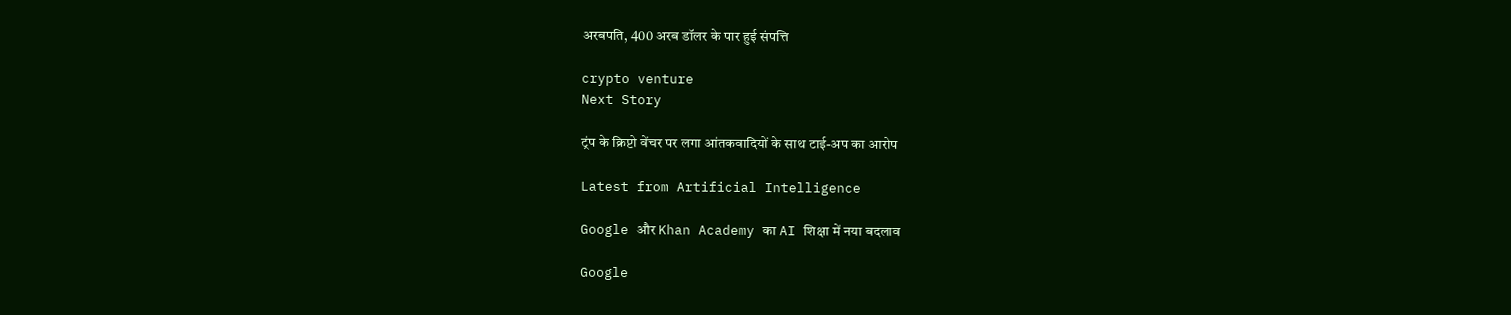अरबपति, 400 अरब डॉलर के पार हुई संपत्ति

crypto venture
Next Story

ट्रंप के क्रिप्टो वेंचर पर लगा आंतकवादियों के साथ टाई-अप का आरोप

Latest from Artificial Intelligence

Google और Khan Academy का AI शिक्षा में नया बदलाव

Google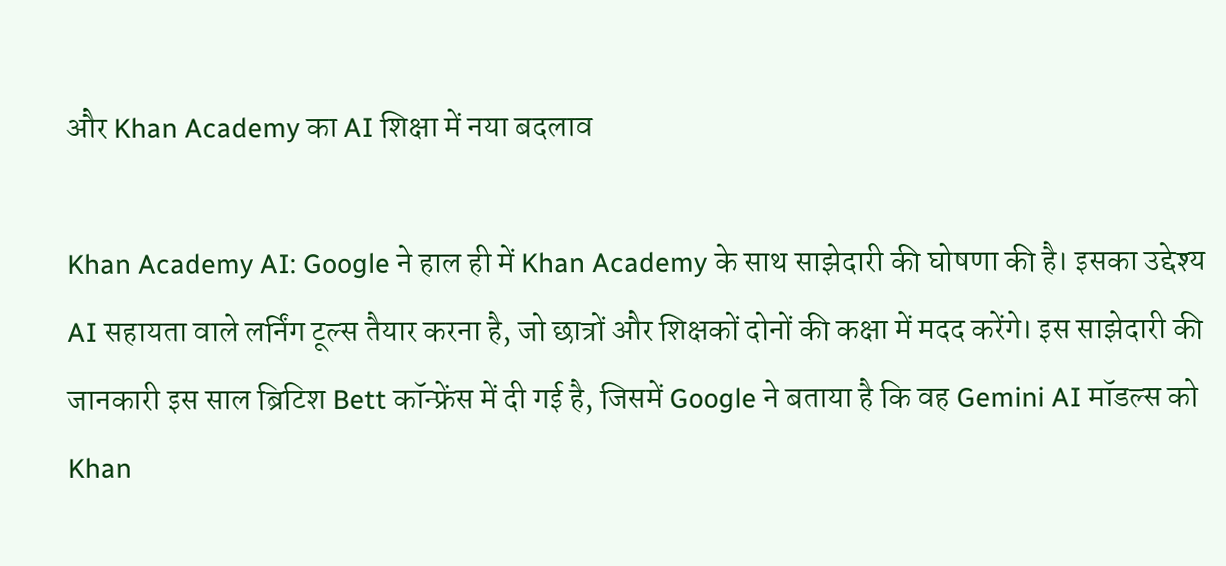और Khan Academy का AI शिक्षा में नया बदलाव

Khan Academy AI: Google ने हाल ही में Khan Academy के साथ साझेदारी की घोषणा की है। इसका उद्देश्य AI सहायता वाले लर्निंग टूल्स तैयार करना है, जो छात्रों और शिक्षकों दोनों की कक्षा में मदद करेंगे। इस साझेदारी की जानकारी इस साल ब्रिटिश Bett कॉन्फ्रेंस में दी गई है, जिसमें Google ने बताया है कि वह Gemini AI मॉडल्स को Khan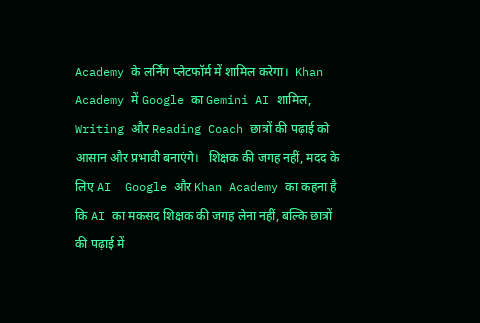Academy के लर्निंग प्लेटफॉर्म में शामिल करेगा।  Khan Academy में Google का Gemini AI शामिल, Writing और Reading Coach छात्रों की पढ़ाई को आसान और प्रभावी बनाएंगे।   शिक्षक की जगह नहीं, मदद के लिए AI  Google और Khan Academy का कहना है कि AI का मकसद शिक्षक की जगह लेना नहीं, बल्कि छात्रों की पढ़ाई में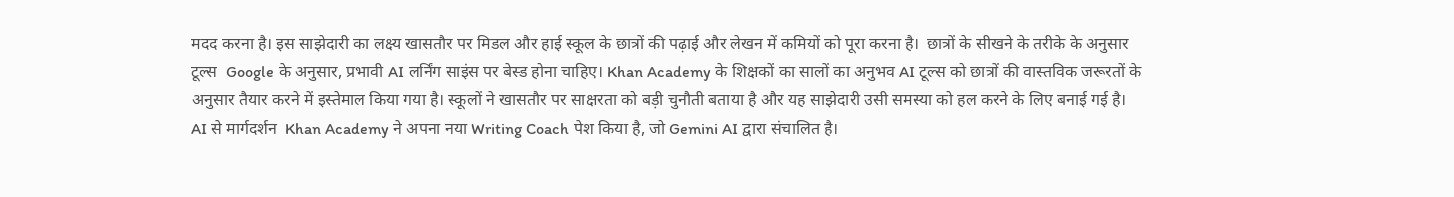मदद करना है। इस साझेदारी का लक्ष्य खासतौर पर मिडल और हाई स्कूल के छात्रों की पढ़ाई और लेखन में कमियों को पूरा करना है।  छात्रों के सीखने के तरीके के अनुसार टूल्स  Google के अनुसार, प्रभावी AI लर्निंग साइंस पर बेस्ड होना चाहिए। Khan Academy के शिक्षकों का सालों का अनुभव AI टूल्स को छात्रों की वास्तविक जरूरतों के अनुसार तैयार करने में इस्तेमाल किया गया है। स्कूलों ने खासतौर पर साक्षरता को बड़ी चुनौती बताया है और यह साझेदारी उसी समस्या को हल करने के लिए बनाई गई है।  AI से मार्गदर्शन  Khan Academy ने अपना नया Writing Coach पेश किया है, जो Gemini AI द्वारा संचालित है।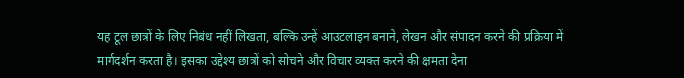यह टूल छात्रों के लिए निबंध नहीं लिखता, बल्कि उन्हें आउटलाइन बनाने, लेखन और संपादन करने की प्रक्रिया में मार्गदर्शन करता है। इसका उद्देश्य छात्रों को सोचने और विचार व्यक्त करने की क्षमता देना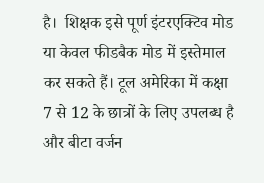है।  शिक्षक इसे पूर्ण इंटरएक्टिव मोड या केवल फीडबैक मोड में इस्तेमाल कर सकते हैं। टूल अमेरिका में कक्षा 7 से 12 के छात्रों के लिए उपलब्ध है और बीटा वर्जन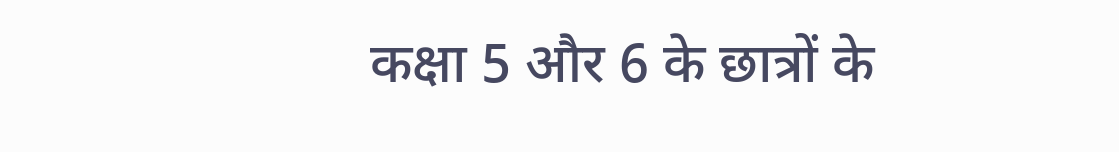कक्षा 5 और 6 के छात्रों के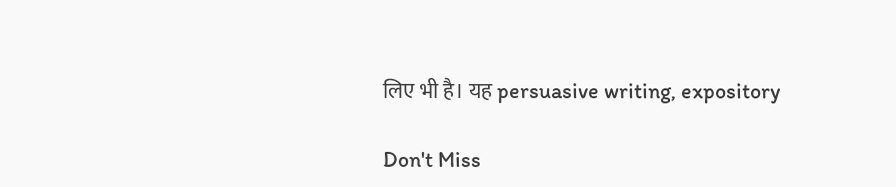लिए भी है। यह persuasive writing, expository

Don't Miss